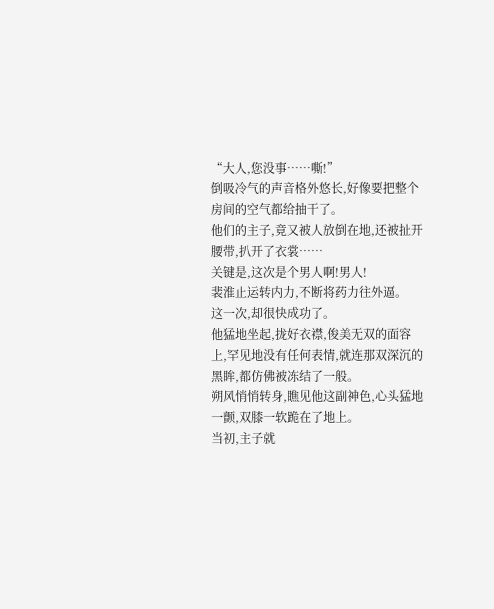“大人,您没事……嘶!”
倒吸冷气的声音格外悠长,好像要把整个房间的空气都给抽干了。
他们的主子,竟又被人放倒在地,还被扯开腰带,扒开了衣裳……
关键是,这次是个男人啊!男人!
裴淮止运转内力,不断将药力往外逼。
这一次,却很快成功了。
他猛地坐起,拢好衣襟,俊美无双的面容上,罕见地没有任何表情,就连那双深沉的黑眸,都仿佛被冻结了一般。
朔风悄悄转身,瞧见他这副神色,心头猛地一颤,双膝一软跪在了地上。
当初,主子就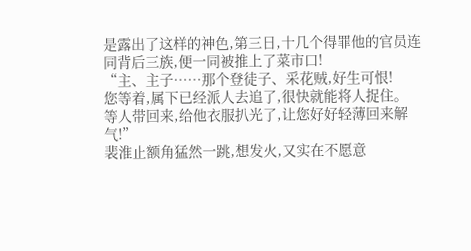是露出了这样的神色,第三日,十几个得罪他的官员连同背后三族,便一同被推上了菜市口!
“主、主子……那个登徒子、采花贼,好生可恨!
您等着,属下已经派人去追了,很快就能将人捉住。
等人带回来,给他衣服扒光了,让您好好轻薄回来解气!”
裴淮止额角猛然一跳,想发火,又实在不愿意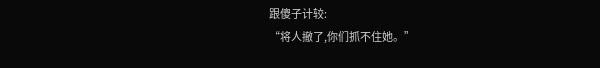跟傻子计较:
“将人撤了,你们抓不住她。”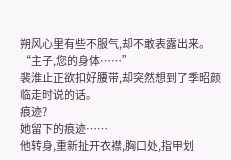朔风心里有些不服气,却不敢表露出来。
“主子,您的身体……”
裴淮止正欲扣好腰带,却突然想到了季昭颜临走时说的话。
痕迹?
她留下的痕迹……
他转身,重新扯开衣襟,胸口处,指甲划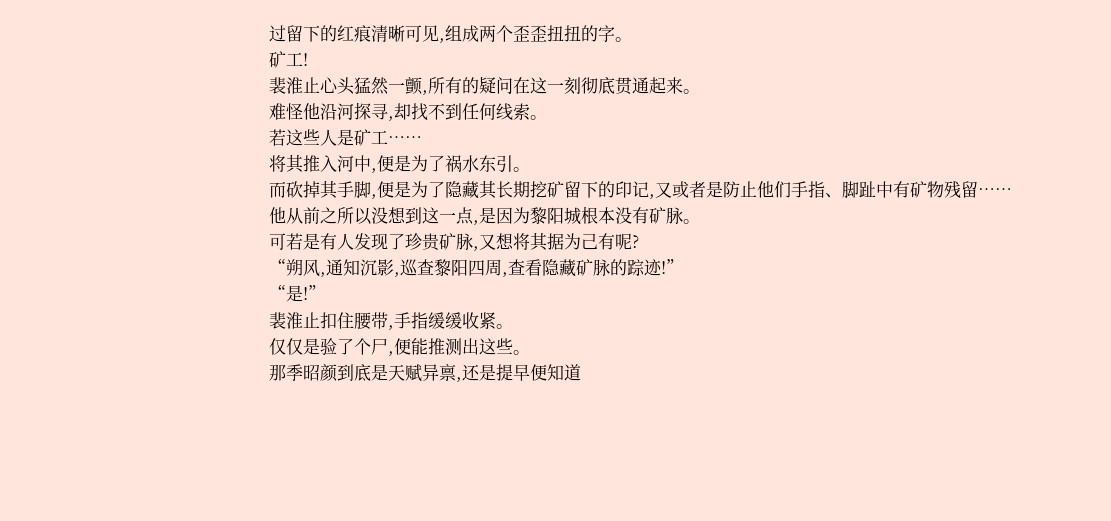过留下的红痕清晰可见,组成两个歪歪扭扭的字。
矿工!
裴淮止心头猛然一颤,所有的疑问在这一刻彻底贯通起来。
难怪他沿河探寻,却找不到任何线索。
若这些人是矿工……
将其推入河中,便是为了祸水东引。
而砍掉其手脚,便是为了隐藏其长期挖矿留下的印记,又或者是防止他们手指、脚趾中有矿物残留……
他从前之所以没想到这一点,是因为黎阳城根本没有矿脉。
可若是有人发现了珍贵矿脉,又想将其据为己有呢?
“朔风,通知沉影,巡查黎阳四周,查看隐藏矿脉的踪迹!”
“是!”
裴淮止扣住腰带,手指缓缓收紧。
仅仅是验了个尸,便能推测出这些。
那季昭颜到底是天赋异禀,还是提早便知道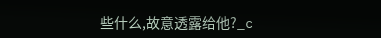些什么,故意透露给他?_c